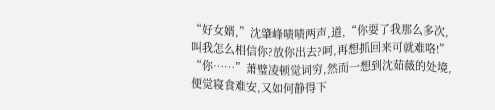“好女婿,”沈肇峰啧啧两声,道,“你耍了我那么多次,叫我怎么相信你?放你出去?呵,再想抓回来可就难咯!”
“你……”萧璧凌顿觉词穷,然而一想到沈茹薇的处境,便觉寝食难安,又如何静得下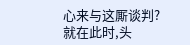心来与这厮谈判?就在此时,头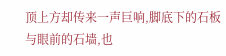顶上方却传来一声巨响,脚底下的石板与眼前的石墙,也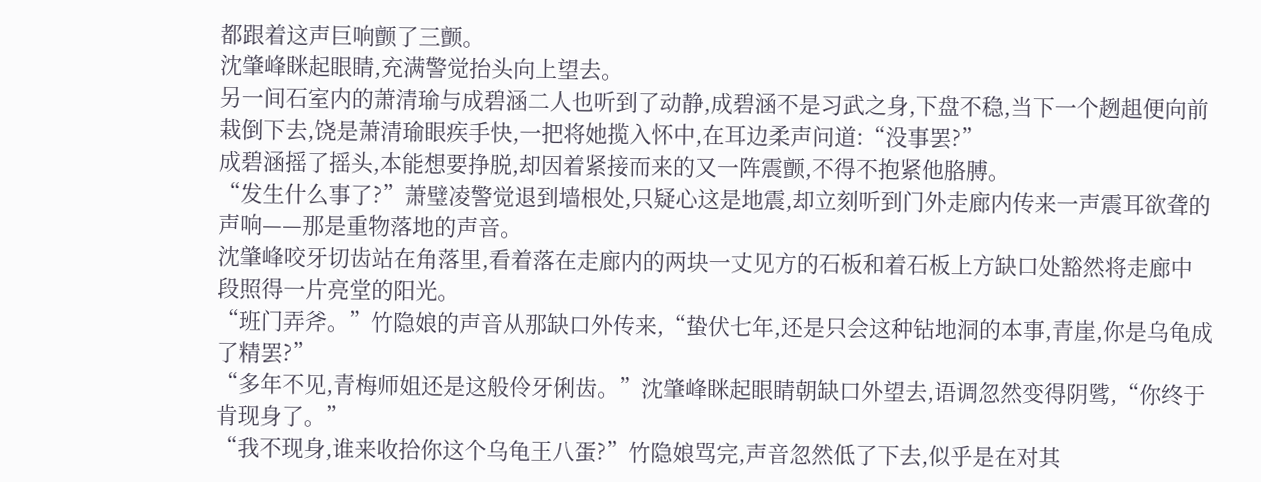都跟着这声巨响颤了三颤。
沈肇峰眯起眼睛,充满警觉抬头向上望去。
另一间石室内的萧清瑜与成碧涵二人也听到了动静,成碧涵不是习武之身,下盘不稳,当下一个趔趄便向前栽倒下去,饶是萧清瑜眼疾手快,一把将她揽入怀中,在耳边柔声问道:“没事罢?”
成碧涵摇了摇头,本能想要挣脱,却因着紧接而来的又一阵震颤,不得不抱紧他胳膊。
“发生什么事了?”萧璧凌警觉退到墙根处,只疑心这是地震,却立刻听到门外走廊内传来一声震耳欲聋的声响——那是重物落地的声音。
沈肇峰咬牙切齿站在角落里,看着落在走廊内的两块一丈见方的石板和着石板上方缺口处豁然将走廊中段照得一片亮堂的阳光。
“班门弄斧。”竹隐娘的声音从那缺口外传来,“蛰伏七年,还是只会这种钻地洞的本事,青崖,你是乌龟成了精罢?”
“多年不见,青梅师姐还是这般伶牙俐齿。”沈肇峰眯起眼睛朝缺口外望去,语调忽然变得阴骘,“你终于肯现身了。”
“我不现身,谁来收拾你这个乌龟王八蛋?”竹隐娘骂完,声音忽然低了下去,似乎是在对其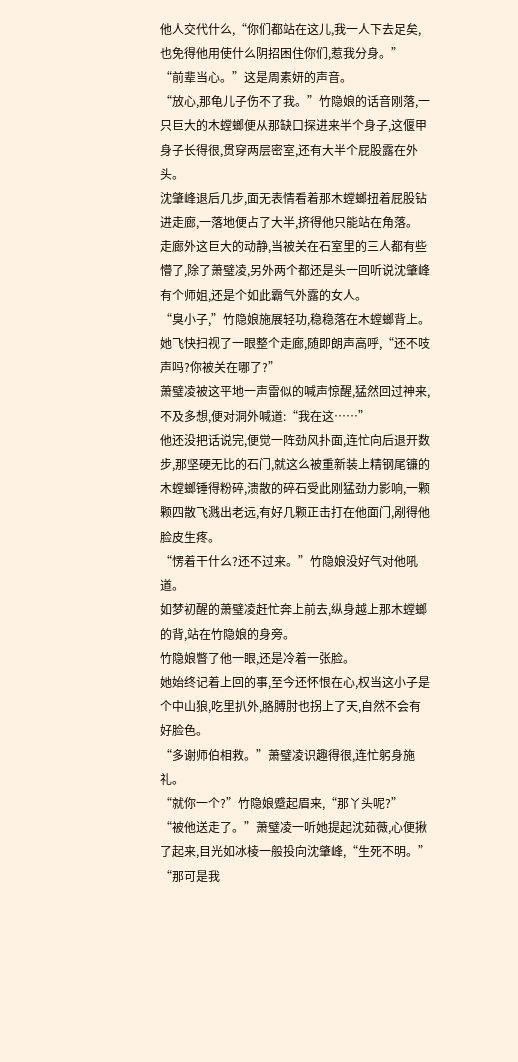他人交代什么,“你们都站在这儿,我一人下去足矣,也免得他用使什么阴招困住你们,惹我分身。”
“前辈当心。”这是周素妍的声音。
“放心,那龟儿子伤不了我。”竹隐娘的话音刚落,一只巨大的木螳螂便从那缺口探进来半个身子,这偃甲身子长得很,贯穿两层密室,还有大半个屁股露在外头。
沈肇峰退后几步,面无表情看着那木螳螂扭着屁股钻进走廊,一落地便占了大半,挤得他只能站在角落。
走廊外这巨大的动静,当被关在石室里的三人都有些懵了,除了萧璧凌,另外两个都还是头一回听说沈肇峰有个师姐,还是个如此霸气外露的女人。
“臭小子,”竹隐娘施展轻功,稳稳落在木螳螂背上。她飞快扫视了一眼整个走廊,随即朗声高呼,“还不吱声吗?你被关在哪了?”
萧璧凌被这平地一声雷似的喊声惊醒,猛然回过神来,不及多想,便对洞外喊道:“我在这……”
他还没把话说完,便觉一阵劲风扑面,连忙向后退开数步,那坚硬无比的石门,就这么被重新装上精钢尾镰的木螳螂锤得粉碎,溃散的碎石受此刚猛劲力影响,一颗颗四散飞溅出老远,有好几颗正击打在他面门,剐得他脸皮生疼。
“愣着干什么?还不过来。”竹隐娘没好气对他吼道。
如梦初醒的萧璧凌赶忙奔上前去,纵身越上那木螳螂的背,站在竹隐娘的身旁。
竹隐娘瞥了他一眼,还是冷着一张脸。
她始终记着上回的事,至今还怀恨在心,权当这小子是个中山狼,吃里扒外,胳膊肘也拐上了天,自然不会有好脸色。
“多谢师伯相救。”萧璧凌识趣得很,连忙躬身施礼。
“就你一个?”竹隐娘蹙起眉来,“那丫头呢?”
“被他送走了。”萧璧凌一听她提起沈茹薇,心便揪了起来,目光如冰棱一般投向沈肇峰,“生死不明。”
“那可是我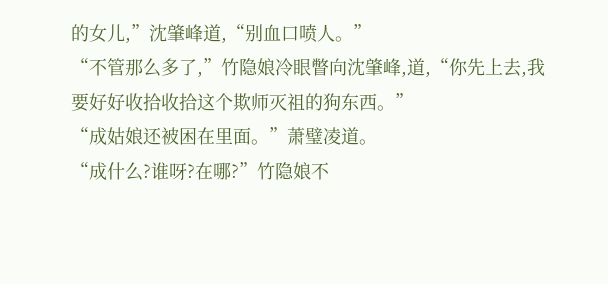的女儿,”沈肇峰道,“别血口喷人。”
“不管那么多了,”竹隐娘冷眼瞥向沈肇峰,道,“你先上去,我要好好收拾收拾这个欺师灭祖的狗东西。”
“成姑娘还被困在里面。”萧璧凌道。
“成什么?谁呀?在哪?”竹隐娘不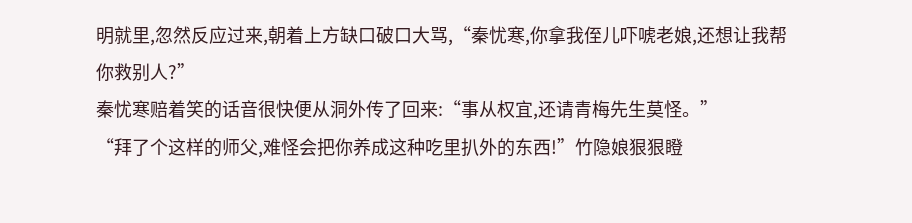明就里,忽然反应过来,朝着上方缺口破口大骂,“秦忧寒,你拿我侄儿吓唬老娘,还想让我帮你救别人?”
秦忧寒赔着笑的话音很快便从洞外传了回来:“事从权宜,还请青梅先生莫怪。”
“拜了个这样的师父,难怪会把你养成这种吃里扒外的东西!”竹隐娘狠狠瞪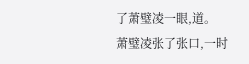了萧璧凌一眼,道。
萧璧凌张了张口,一时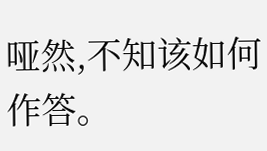哑然,不知该如何作答。